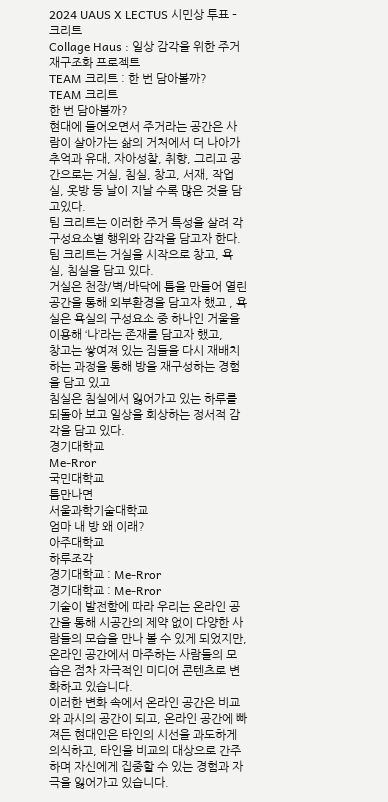2024 UAUS X LECTUS 시민상 투표 – 크리트
Collage Haus : 일상 감각을 위한 주거 재구조화 프로젝트
TEAM 크리트 : 한 번 담아볼까?
TEAM 크리트
한 번 담아볼까?
현대에 들어오면서 주거라는 공간은 사람이 살아가는 삶의 거처에서 더 나아가
추억과 유대, 자아성찰, 취향, 그리고 공간으로는 거실, 침실, 창고, 서재, 작업실, 옷방 등 날이 지날 수록 많은 것을 담고있다.
팀 크리트는 이러한 주거 특성을 살려 각 구성요소별 행위와 감각을 담고자 한다. 팀 크리트는 거실을 시작으로 창고, 욕실, 침실을 담고 있다.
거실은 천장/벽/바닥에 틈을 만들어 열린 공간을 통해 외부환경을 담고자 했고 , 욕실은 욕실의 구성요소 중 하나인 거울을 이용해 ‘나’라는 존재를 담고자 했고,
창고는 쌓여져 있는 짐들을 다시 재배치하는 과정을 통해 방을 재구성하는 경험을 담고 있고
침실은 침실에서 잃어가고 있는 하루를 되돌아 보고 일상을 회상하는 정서적 감각을 담고 있다.
경기대학교
Me-Rror
국민대학교
틈만나면
서울과학기술대학교
엄마 내 방 왜 이래?
아주대학교
하루조각
경기대학교 : Me-Rror
경기대학교 : Me-Rror
기술이 발전함에 따라 우리는 온라인 공간을 통해 시공간의 제약 없이 다양한 사람들의 모습을 만나 볼 수 있게 되었지만, 온라인 공간에서 마주하는 사람들의 모습은 점차 자극적인 미디어 콘텐츠로 변화하고 있습니다.
이러한 변화 속에서 온라인 공간은 비교와 과시의 공간이 되고, 온라인 공간에 빠져든 현대인은 타인의 시선을 과도하게 의식하고, 타인을 비교의 대상으로 간주하며 자신에게 집중할 수 있는 경험과 자극을 잃어가고 있습니다.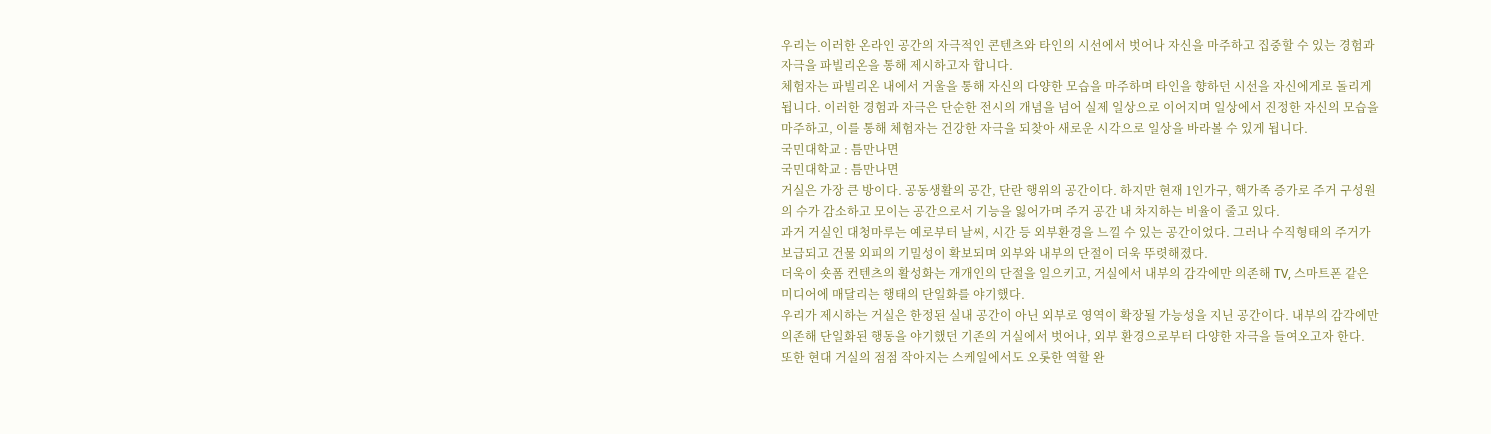우리는 이러한 온라인 공간의 자극적인 콘텐츠와 타인의 시선에서 벗어나 자신을 마주하고 집중할 수 있는 경험과 자극을 파빌리온을 통해 제시하고자 합니다.
체험자는 파빌리온 내에서 거울을 통해 자신의 다양한 모습을 마주하며 타인을 향하던 시선을 자신에게로 돌리게 됩니다. 이러한 경험과 자극은 단순한 전시의 개념을 넘어 실제 일상으로 이어지며 일상에서 진정한 자신의 모습을 마주하고, 이를 통해 체험자는 건강한 자극을 되찾아 새로운 시각으로 일상을 바라볼 수 있게 됩니다.
국민대학교 : 틈만나면
국민대학교 : 틈만나면
거실은 가장 큰 방이다. 공동생활의 공간, 단란 행위의 공간이다. 하지만 현재 1인가구, 핵가족 증가로 주거 구성원의 수가 감소하고 모이는 공간으로서 기능을 잃어가며 주거 공간 내 차지하는 비율이 줄고 있다.
과거 거실인 대청마루는 예로부터 날씨, 시간 등 외부환경을 느낄 수 있는 공간이었다. 그러나 수직형태의 주거가 보급되고 건물 외피의 기밀성이 확보되며 외부와 내부의 단절이 더욱 뚜렷해졌다.
더욱이 숏폼 컨텐츠의 활성화는 개개인의 단절을 일으키고, 거실에서 내부의 감각에만 의존해 TV, 스마트폰 같은 미디어에 매달리는 행태의 단일화를 야기했다.
우리가 제시하는 거실은 한정된 실내 공간이 아닌 외부로 영역이 확장될 가능성을 지닌 공간이다. 내부의 감각에만 의존해 단일화된 행동을 야기했던 기존의 거실에서 벗어나, 외부 환경으로부터 다양한 자극을 들여오고자 한다.
또한 현대 거실의 점점 작아지는 스케일에서도 오롯한 역할 완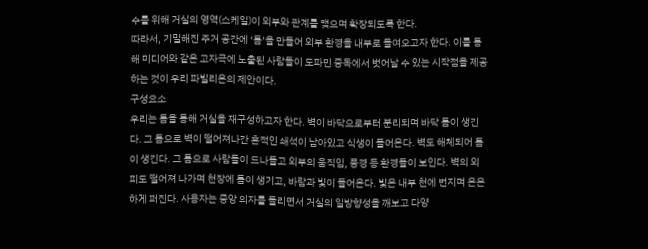수를 위해 거실의 영역(스케일)이 외부와 관계를 맺으며 확장되도록 한다.
따라서, 기밀해진 주거 공간에 ‘틈’을 만들어 외부 환경을 내부로 들여오고자 한다. 이를 통해 미디어와 같은 고자극에 노출된 사람들이 도파민 중독에서 벗어날 수 있는 시작점을 제공하는 것이 우리 파빌리온의 제안이다.
구성요소
우리는 틈을 통해 거실을 재구성하고자 한다. 벽이 바닥으로부터 분리되며 바닥 틈이 생긴다. 그 틈으로 벽이 떨어져나간 흔적인 쇄석이 남아있고 식생이 들어온다. 벽도 해체되어 틈이 생긴다. 그 틈으로 사람들이 드나들고 외부의 움직임, 풍경 등 환경들이 보인다. 벽의 외피도 떨어져 나가며 천장에 틈이 생기고, 바람과 빛이 들어온다. 빛은 내부 천에 번지며 은은하게 퍼진다. 사용자는 중앙 의자를 돌리면서 거실의 일방향성을 깨보고 다양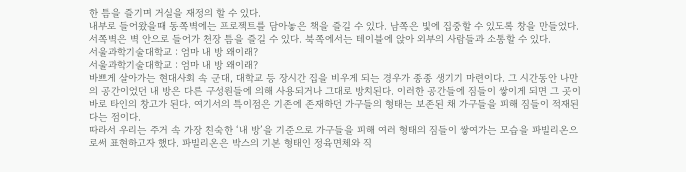한 틈을 즐기며 거실을 재정의 할 수 있다.
내부로 들어왔을때 동쪽벽에는 프로젝트를 담아놓은 책을 즐길 수 있다. 남쪽은 빛에 집중할 수 있도록 창을 만들었다. 서쪽벽은 벽 안으로 들어가 천장 틈을 즐길 수 있다. 북쪽에서는 테이블에 앉아 외부의 사람들과 소통할 수 있다.
서울과학기술대학교 : 엄마 내 방 왜이래?
서울과학기술대학교 : 엄마 내 방 왜이래?
바쁘게 살아가는 현대사회 속 군대, 대학교 등 장시간 집을 비우게 되는 경우가 종종 생기기 마련이다. 그 시간동안 나만의 공간이었던 내 방은 다른 구성원들에 의해 사용되거나 그대로 방치된다. 이러한 공간들에 짐들이 쌓이게 되면 그 곳이 바로 타인의 창고가 된다. 여기서의 특이점은 기존에 존재하던 가구들의 형태는 보존된 채 가구들을 피해 짐들이 적재된다는 점이다.
따라서 우리는 주거 속 가장 친숙한 ‘내 방’을 기준으로 가구들을 피해 여러 형태의 짐들이 쌓여가는 모습을 파빌리온으로써 표현하고자 했다. 파빌리온은 박스의 기본 형태인 정육면체와 직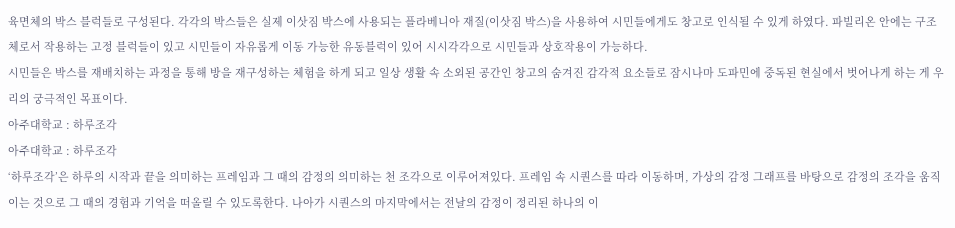육면체의 박스 블럭들로 구성된다. 각각의 박스들은 실제 이삿짐 박스에 사용되는 플라베니아 재질(이삿짐 박스)을 사용하여 시민들에게도 창고로 인식될 수 있게 하였다. 파빌리온 안에는 구조체로서 작용하는 고정 블럭들이 있고 시민들이 자유롭게 이동 가능한 유동블럭이 있어 시시각각으로 시민들과 상호작용이 가능하다.
시민들은 박스를 재배치하는 과정을 통해 방을 재구성하는 체험을 하게 되고 일상 생활 속 소외된 공간인 창고의 숨겨진 감각적 요소들로 잠시나마 도파민에 중독된 현실에서 벗어나게 하는 게 우리의 궁극적인 목표이다.
아주대학교 : 하루조각
아주대학교 : 하루조각
‘하루조각’은 하루의 시작과 끝을 의미하는 프레임과 그 때의 감정의 의미하는 천 조각으로 이루어져있다. 프레임 속 시퀀스를 따라 이동하며, 가상의 감정 그래프를 바탕으로 감정의 조각을 움직이는 것으로 그 때의 경험과 기억을 떠올릴 수 있도록한다. 나아가 시퀀스의 마지막에서는 전날의 감정이 정리된 하나의 이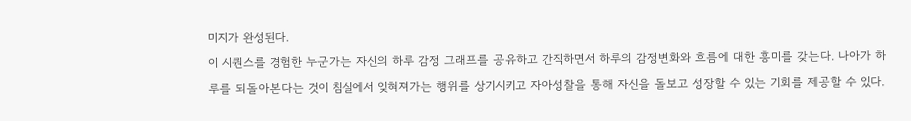미지가 완성된다.
이 시퀀스를 경험한 누군가는 자신의 하루 감정 그래프를 공유하고 간직하면서 하루의 감정변화와 흐름에 대한 흥미를 갖는다. 나아가 하루를 되돌아본다는 것이 침실에서 잊혀져가는 행위를 상기시키고 자아성찰을 통해 자신을 돌보고 성장할 수 있는 기회를 제공할 수 있다.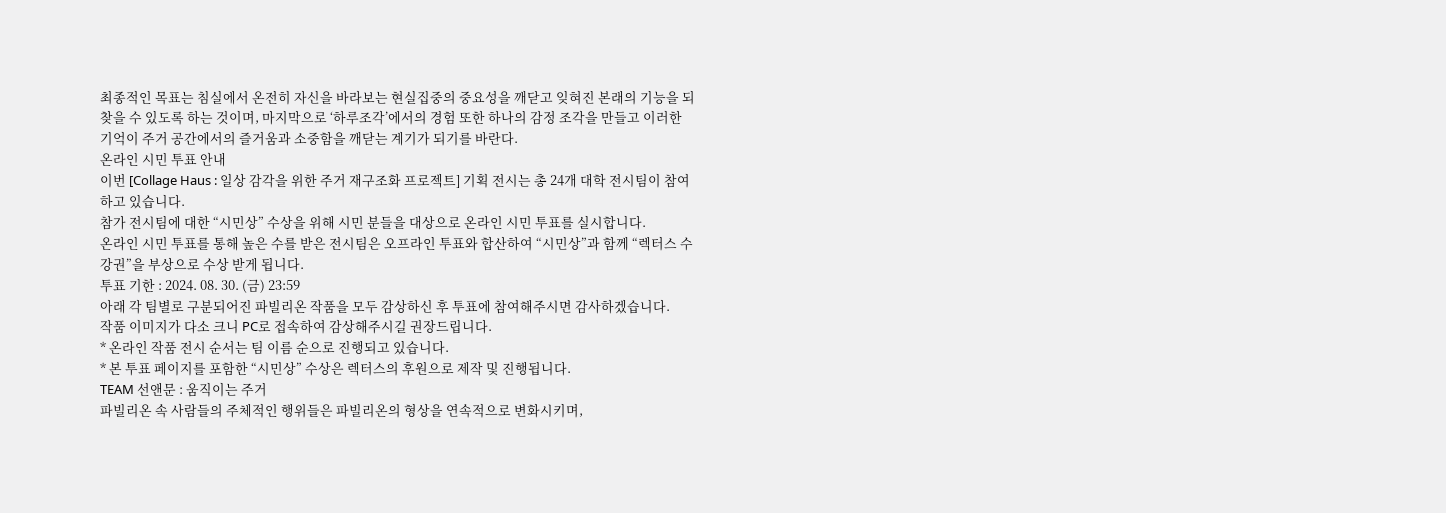최종적인 목표는 침실에서 온전히 자신을 바라보는 현실집중의 중요성을 깨닫고 잊혀진 본래의 기능을 되찾을 수 있도록 하는 것이며, 마지막으로 ‘하루조각’에서의 경험 또한 하나의 감정 조각을 만들고 이러한 기억이 주거 공간에서의 즐거움과 소중함을 깨닫는 계기가 되기를 바란다.
온라인 시민 투표 안내
이번 [Collage Haus : 일상 감각을 위한 주거 재구조화 프로젝트] 기획 전시는 총 24개 대학 전시팀이 참여하고 있습니다.
참가 전시팀에 대한 “시민상” 수상을 위해 시민 분들을 대상으로 온라인 시민 투표를 실시합니다.
온라인 시민 투표를 통해 높은 수를 받은 전시팀은 오프라인 투표와 합산하여 “시민상”과 함께 “렉터스 수강권”을 부상으로 수상 받게 됩니다.
투표 기한 : 2024. 08. 30. (금) 23:59
아래 각 팀별로 구분되어진 파빌리온 작품을 모두 감상하신 후 투표에 참여해주시면 감사하겠습니다.
작품 이미지가 다소 크니 PC로 접속하여 감상해주시길 권장드립니다.
* 온라인 작품 전시 순서는 팀 이름 순으로 진행되고 있습니다.
* 본 투표 페이지를 포함한 “시민상” 수상은 렉터스의 후원으로 제작 및 진행됩니다.
TEAM 선앤문 : 움직이는 주거
파빌리온 속 사람들의 주체적인 행위들은 파빌리온의 형상을 연속적으로 변화시키며,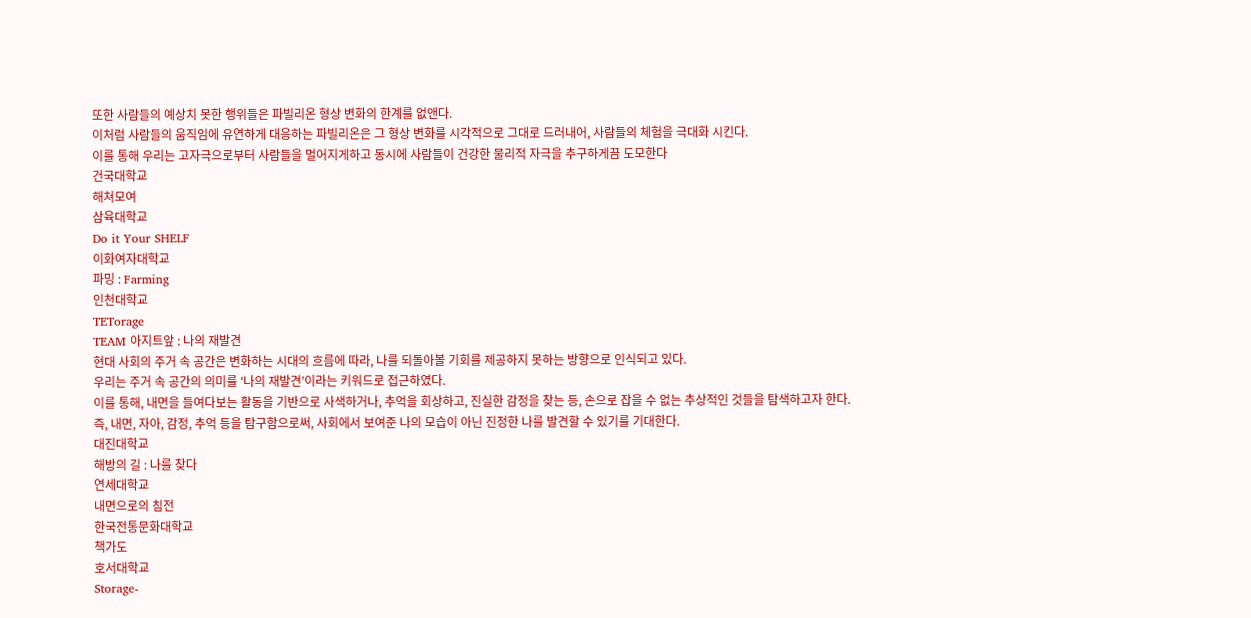또한 사람들의 예상치 못한 행위들은 파빌리온 형상 변화의 한계를 없앤다.
이처럼 사람들의 움직임에 유연하게 대응하는 파빌리온은 그 형상 변화를 시각적으로 그대로 드러내어, 사람들의 체험을 극대화 시킨다.
이를 통해 우리는 고자극으로부터 사람들을 멀어지게하고 동시에 사람들이 건강한 물리적 자극을 추구하게끔 도모한다
건국대학교
해쳐모여
삼육대학교
Do it Your SHELF
이화여자대학교
파밍 : Farming
인천대학교
TETorage
TEAM 아지트앞 : 나의 재발견
현대 사회의 주거 속 공간은 변화하는 시대의 흐름에 따라, 나를 되돌아볼 기회를 제공하지 못하는 방향으로 인식되고 있다.
우리는 주거 속 공간의 의미를 ‘나의 재발견’이라는 키워드로 접근하였다.
이를 통해, 내면을 들여다보는 활동을 기반으로 사색하거나, 추억을 회상하고, 진실한 감정을 찾는 등, 손으로 잡을 수 없는 추상적인 것들을 탐색하고자 한다.
즉, 내면, 자아, 감정, 추억 등을 탐구함으로써, 사회에서 보여준 나의 모습이 아닌 진정한 나를 발견할 수 있기를 기대한다.
대진대학교
해방의 길 : 나를 찾다
연세대학교
내면으로의 침전
한국전통문화대학교
책가도
호서대학교
Storage-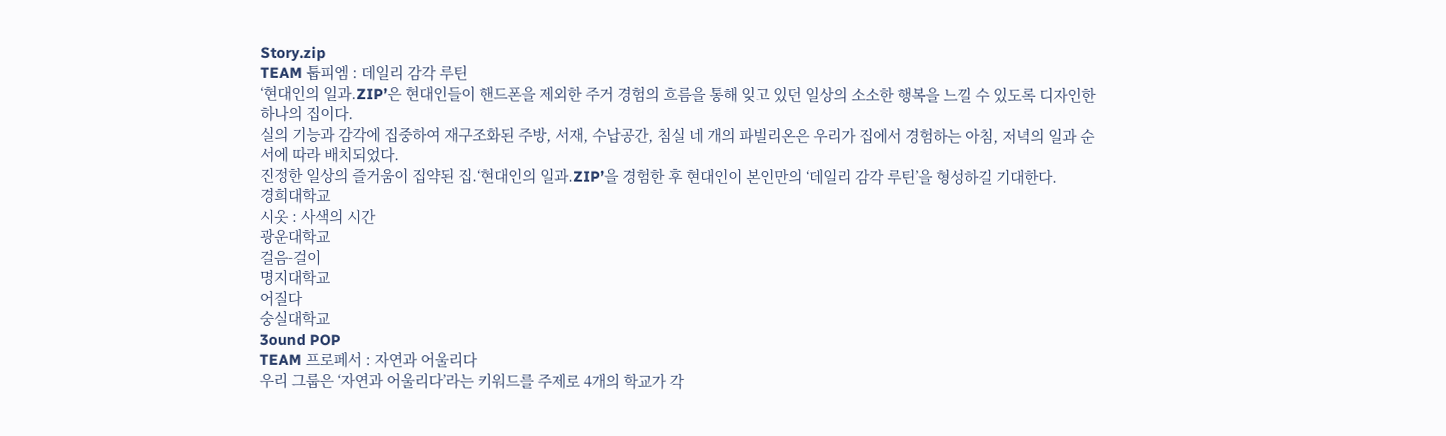Story.zip
TEAM 툽피엠 : 데일리 감각 루틴
‘현대인의 일과.ZIP’은 현대인들이 핸드폰을 제외한 주거 경험의 흐름을 통해 잊고 있던 일상의 소소한 행복을 느낄 수 있도록 디자인한 하나의 집이다.
실의 기능과 감각에 집중하여 재구조화된 주방, 서재, 수납공간, 침실 네 개의 파빌리온은 우리가 집에서 경험하는 아침, 저녁의 일과 순서에 따라 배치되었다.
진정한 일상의 즐거움이 집약된 집.‘현대인의 일과.ZIP’을 경험한 후 현대인이 본인만의 ‘데일리 감각 루틴’을 형성하길 기대한다.
경희대학교
시옷 : 사색의 시간
광운대학교
걸음-걸이
명지대학교
어질다
숭실대학교
3ound POP
TEAM 프로페서 : 자연과 어울리다
우리 그룹은 ‘자연과 어울리다’라는 키워드를 주제로 4개의 학교가 각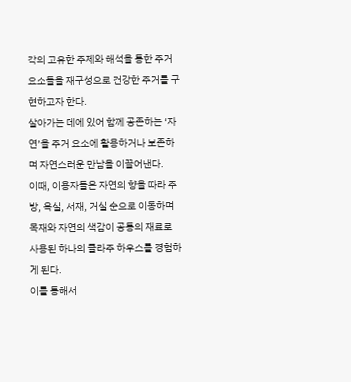각의 고유한 주제와 해석을 통한 주거 요소들을 재구성으로 건강한 주거를 구현하고자 한다.
살아가는 데에 있어 함께 공존하는 ‘자연’을 주거 요소에 활용하거나 보존하며 자연스러운 만남을 이끌어낸다.
이때, 이용자들은 자연의 향을 따라 주방, 욕실, 서재, 거실 순으로 이동하며 목재와 자연의 색감이 공통의 재료로 사용된 하나의 콜라주 하우스를 경험하게 된다.
이를 통해서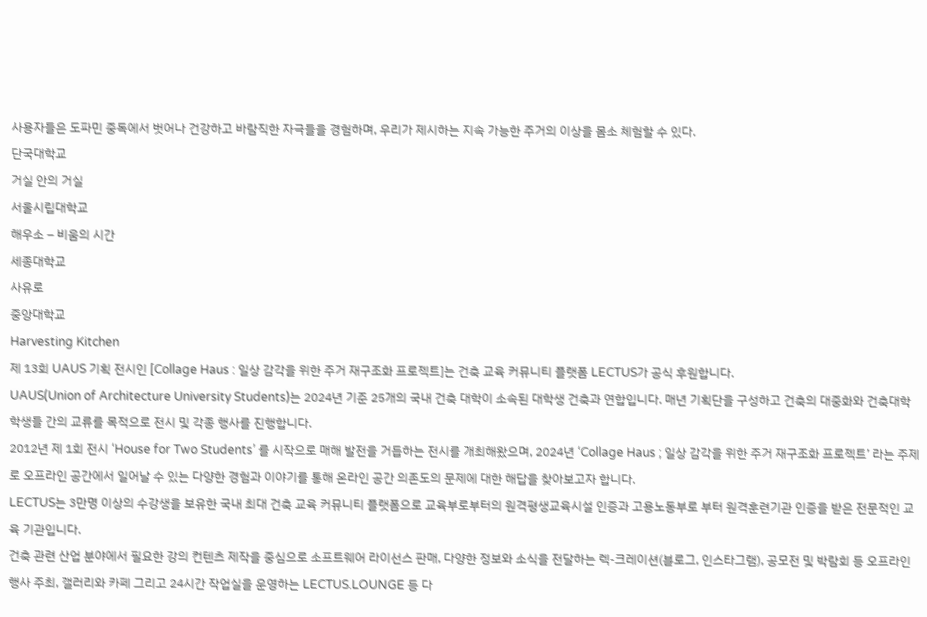사용자들은 도파민 중독에서 벗어나 건강하고 바람직한 자극들을 경험하며, 우리가 제시하는 지속 가능한 주거의 이상을 몸소 체험할 수 있다.
단국대학교
거실 안의 거실
서울시립대학교
해우소 – 비움의 시간
세종대학교
사유로
중앙대학교
Harvesting Kitchen
제 13회 UAUS 기획 전시인 [Collage Haus : 일상 감각을 위한 주거 재구조화 프로젝트]는 건축 교육 커뮤니티 플랫폼 LECTUS가 공식 후원합니다.
UAUS(Union of Architecture University Students)는 2024년 기준 25개의 국내 건축 대학이 소속된 대학생 건축과 연합입니다. 매년 기획단을 구성하고 건축의 대중화와 건축대학 학생들 간의 교류를 목적으로 전시 및 각종 행사를 진행합니다.
2012년 제 1회 전시 ‘House for Two Students’ 를 시작으로 매해 발전을 거듭하는 전시를 개최해왔으며, 2024년 ‘Collage Haus ; 일상 감각을 위한 주거 재구조화 프로젝트’ 라는 주제로 오프라인 공간에서 일어날 수 있는 다양한 경험과 이야기를 통해 온라인 공간 의존도의 문제에 대한 해답을 찾아보고자 합니다.
LECTUS는 3만명 이상의 수강생을 보유한 국내 최대 건축 교육 커뮤니티 플랫폼으로 교육부로부터의 원격평생교육시설 인증과 고용노동부로 부터 원격훈련기관 인증을 받은 전문적인 교육 기관입니다.
건축 관련 산업 분야에서 필요한 강의 컨텐츠 제작을 중심으로 소프트웨어 라이선스 판매, 다양한 정보와 소식을 전달하는 렉-크레이션(블로그, 인스타그램), 공모전 및 박람회 등 오프라인 행사 주최, 갤러리와 카페 그리고 24시간 작업실을 운영하는 LECTUS.LOUNGE 등 다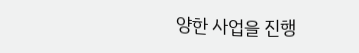양한 사업을 진행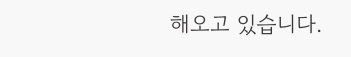해오고 있습니다.